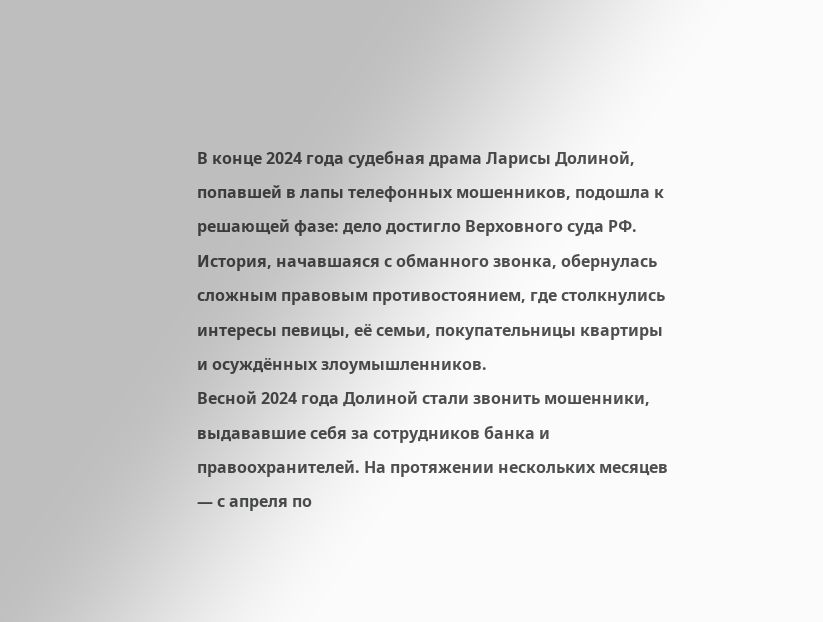В конце 2024 года судебная драма Ларисы Долиной, попавшей в лапы телефонных мошенников, подошла к решающей фазе: дело достигло Верховного суда РФ. История, начавшаяся с обманного звонка, обернулась сложным правовым противостоянием, где столкнулись интересы певицы, её семьи, покупательницы квартиры и осуждённых злоумышленников.
Весной 2024 года Долиной стали звонить мошенники, выдававшие себя за сотрудников банка и правоохранителей. На протяжении нескольких месяцев — с апреля по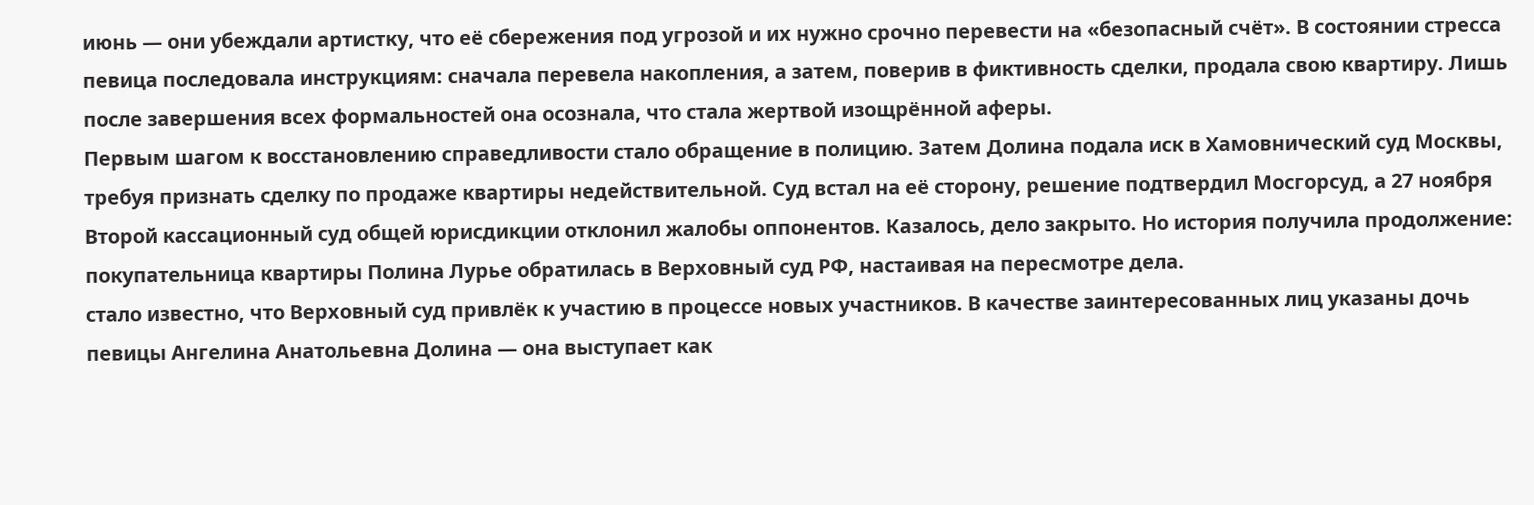июнь — они убеждали артистку, что её сбережения под угрозой и их нужно срочно перевести на «безопасный счёт». В состоянии стресса певица последовала инструкциям: сначала перевела накопления, а затем, поверив в фиктивность сделки, продала свою квартиру. Лишь после завершения всех формальностей она осознала, что стала жертвой изощрённой аферы.
Первым шагом к восстановлению справедливости стало обращение в полицию. Затем Долина подала иск в Хамовнический суд Москвы, требуя признать сделку по продаже квартиры недействительной. Суд встал на её сторону, решение подтвердил Мосгорсуд, а 27 ноября Второй кассационный суд общей юрисдикции отклонил жалобы оппонентов. Казалось, дело закрыто. Но история получила продолжение: покупательница квартиры Полина Лурье обратилась в Верховный суд РФ, настаивая на пересмотре дела.
стало известно, что Верховный суд привлёк к участию в процессе новых участников. В качестве заинтересованных лиц указаны дочь певицы Ангелина Анатольевна Долина — она выступает как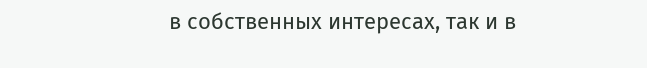в собственных интересах, так и в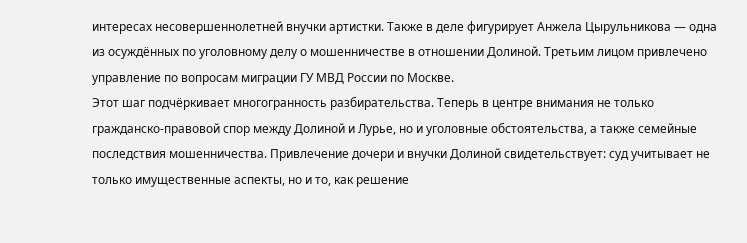интересах несовершеннолетней внучки артистки. Также в деле фигурирует Анжела Цырульникова — одна из осуждённых по уголовному делу о мошенничестве в отношении Долиной. Третьим лицом привлечено управление по вопросам миграции ГУ МВД России по Москве.
Этот шаг подчёркивает многогранность разбирательства. Теперь в центре внимания не только гражданско‑правовой спор между Долиной и Лурье, но и уголовные обстоятельства, а также семейные последствия мошенничества. Привлечение дочери и внучки Долиной свидетельствует: суд учитывает не только имущественные аспекты, но и то, как решение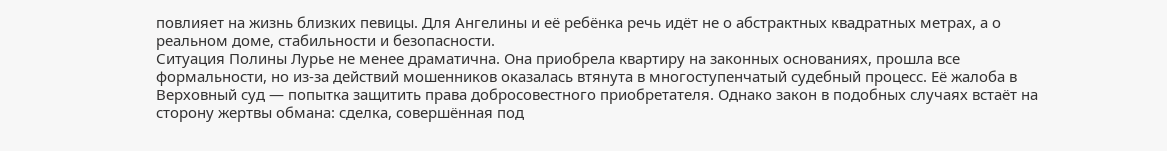повлияет на жизнь близких певицы. Для Ангелины и её ребёнка речь идёт не о абстрактных квадратных метрах, а о реальном доме, стабильности и безопасности.
Ситуация Полины Лурье не менее драматична. Она приобрела квартиру на законных основаниях, прошла все формальности, но из‑за действий мошенников оказалась втянута в многоступенчатый судебный процесс. Её жалоба в Верховный суд — попытка защитить права добросовестного приобретателя. Однако закон в подобных случаях встаёт на сторону жертвы обмана: сделка, совершённая под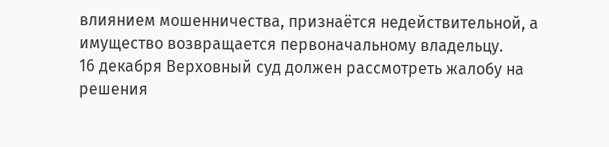влиянием мошенничества, признаётся недействительной, а имущество возвращается первоначальному владельцу.
16 декабря Верховный суд должен рассмотреть жалобу на решения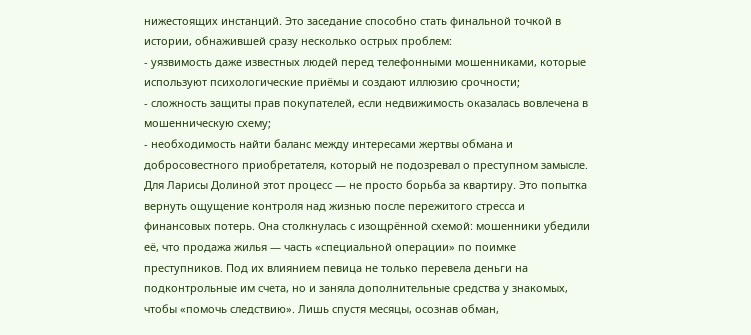нижестоящих инстанций. Это заседание способно стать финальной точкой в истории, обнажившей сразу несколько острых проблем:
- уязвимость даже известных людей перед телефонными мошенниками, которые используют психологические приёмы и создают иллюзию срочности;
- сложность защиты прав покупателей, если недвижимость оказалась вовлечена в мошенническую схему;
- необходимость найти баланс между интересами жертвы обмана и добросовестного приобретателя, который не подозревал о преступном замысле.
Для Ларисы Долиной этот процесс — не просто борьба за квартиру. Это попытка вернуть ощущение контроля над жизнью после пережитого стресса и финансовых потерь. Она столкнулась с изощрённой схемой: мошенники убедили её, что продажа жилья — часть «специальной операции» по поимке преступников. Под их влиянием певица не только перевела деньги на подконтрольные им счета, но и заняла дополнительные средства у знакомых, чтобы «помочь следствию». Лишь спустя месяцы, осознав обман,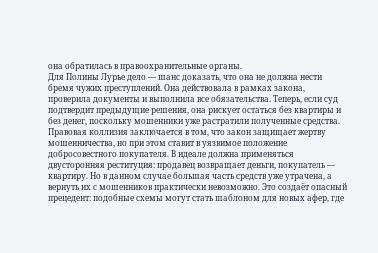она обратилась в правоохранительные органы.
Для Полины Лурье дело — шанс доказать, что она не должна нести бремя чужих преступлений. Она действовала в рамках закона, проверила документы и выполнила все обязательства. Теперь, если суд подтвердит предыдущие решения, она рискует остаться без квартиры и без денег, поскольку мошенники уже растратили полученные средства.
Правовая коллизия заключается в том, что закон защищает жертву мошенничества, но при этом ставит в уязвимое положение добросовестного покупателя. В идеале должна применяться двусторонняя реституция: продавец возвращает деньги, покупатель — квартиру. Но в данном случае большая часть средств уже утрачена, а вернуть их с мошенников практически невозможно. Это создаёт опасный прецедент: подобные схемы могут стать шаблоном для новых афер, где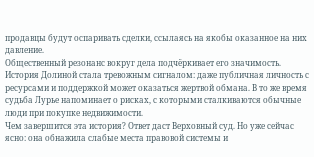продавцы будут оспаривать сделки, ссылаясь на якобы оказанное на них давление.
Общественный резонанс вокруг дела подчёркивает его значимость. История Долиной стала тревожным сигналом: даже публичная личность с ресурсами и поддержкой может оказаться жертвой обмана. В то же время судьба Лурье напоминает о рисках, с которыми сталкиваются обычные люди при покупке недвижимости.
Чем завершится эта история? Ответ даст Верховный суд. Но уже сейчас ясно: она обнажила слабые места правовой системы и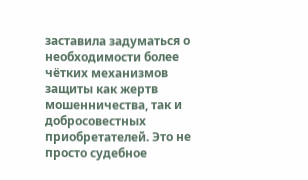заставила задуматься о необходимости более чётких механизмов защиты как жертв мошенничества, так и добросовестных приобретателей. Это не просто судебное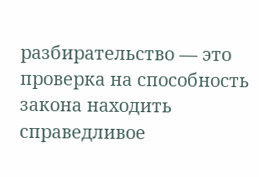разбирательство — это проверка на способность закона находить справедливое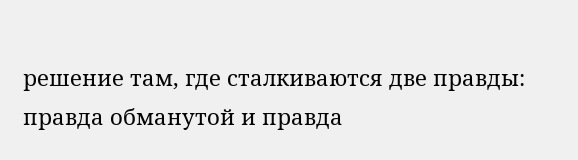решение там, где сталкиваются две правды: правда обманутой и правда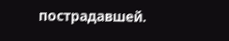пострадавшей.